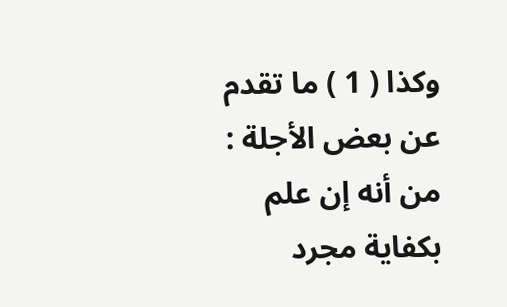وكذا ( 1 ) ما تقدم عن بعض الأجلة : من أنه إن علم بكفاية مجرد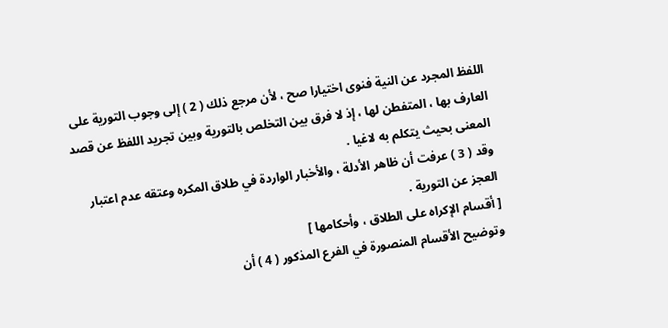اللفظ المجرد عن النية فنوى اختيارا صح ، لأن مرجع ذلك ( 2 ) إلى وجوب التورية على العارف بها ، المتفطن لها ، إذ لا فرق بين التخلص بالتورية وبين تجريد اللفظ عن قصد المعنى بحيث يتكلم به لاغيا .
وقد ( 3 ) عرفت أن ظاهر الأدلة ، والأخبار الواردة في طلاق المكره وعتقه عدم اعتبار العجز عن التورية .
[ أقسام الإكراه على الطلاق ، وأحكامها ]
وتوضيح الأقسام المنصورة في الفرع المذكور ( 4 ) أن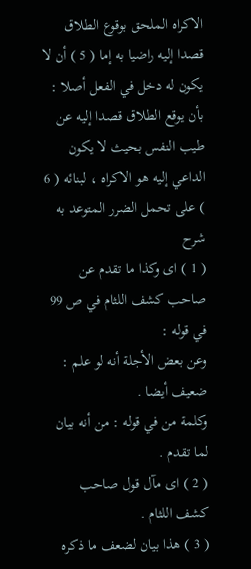الاكراه الملحق بوقوع الطلاق قصدا إليه راضيا به إما ( 5 ) أن لا يكون له دخل في الفعل أصلا : بأن يوقع الطلاق قصدا إليه عن طيب النفس بحيث لا يكون الداعي إليه هو الاكراه ، لبنائه ( 6 ) على تحمل الضرر المتوعد به
شرح
( 1 ) اى وكذا ما تقدم عن صاحب كشف اللثام في ص 99 في قوله :
وعن بعض الأجلة أنه لو علم : ضعيف أيضا .
وكلمة من في قوله : من أنه بيان لما تقدم .
( 2 ) اى مآل قول صاحب كشف اللثام .
( 3 ) هذا بيان لضعف ما ذكره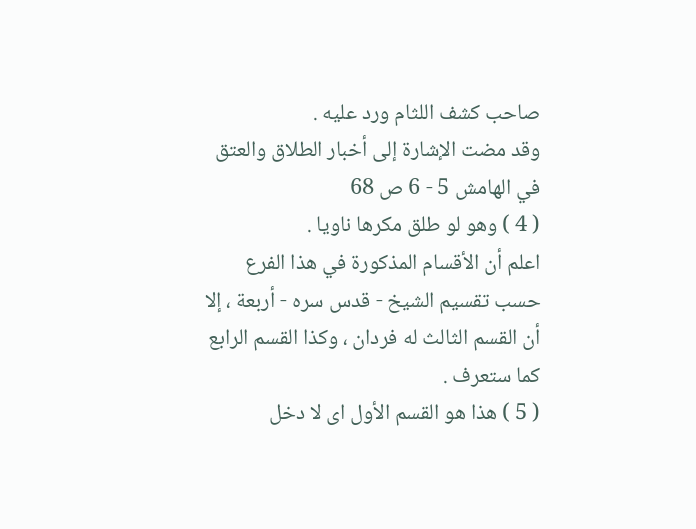صاحب كشف اللثام ورد عليه .
وقد مضت الإشارة إلى أخبار الطلاق والعتق في الهامش 5 - 6 ص 68
( 4 ) وهو لو طلق مكرها ناويا .
اعلم أن الأقسام المذكورة في هذا الفرع حسب تقسيم الشيخ - قدس سره - أربعة ، إلا أن القسم الثالث له فردان ، وكذا القسم الرابع كما ستعرف .
( 5 ) هذا هو القسم الأول اى لا دخل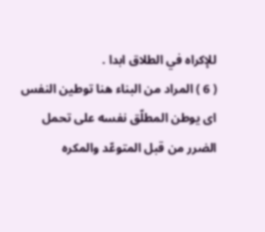للإكراه في الطلاق ابدا .
( 6 ) المراد من البناء هنا توطين النفس اى يوطن المطلّق نفسه على تحمل الضرر من قبل المتوعّد والمكره